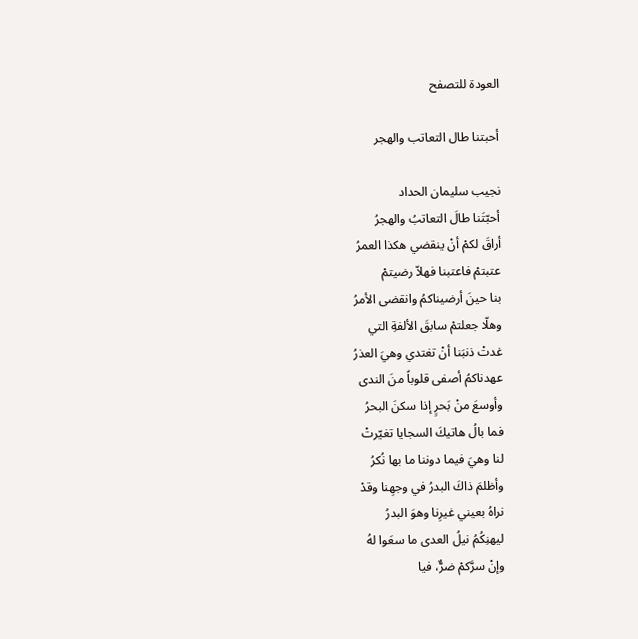العودة للتصفح

أحبتنا طال التعاتب والهجر

نجيب سليمان الحداد
أحبّتَنا طالَ التعاتبُ والهجرُ
أراقَ لكمْ أنْ ينقضي هكذا العمرُ
عتبتمْ فاعتبنا فهلاّ رضيتمْ
بنا حينَ أرضيناكمُ وانقضى الأمرُ
وهلّا جعلتمْ سابقَ الألفةِ التي
غدتْ ذنبَنا أنْ تغتدي وهيَ العذرُ
عهدناكمُ أصفى قلوباً منَ الندى
وأوسعَ منْ بَحرٍ إذا سكنَ البحرُ
فما بالُ هاتيكَ السجايا تغيّرتْ
لنا وهيَ فيما دوننا ما بها نُكرُ
وأظلمَ ذاكَ البدرُ في وجهِنا وقدْ
نراهُ بعيني غيرِنا وهوَ البدرُ
ليهنِكُمُ نيلُ العدى ما سعَوا لهُ
وإنْ سرَّكمْ ضرٌّ، فيا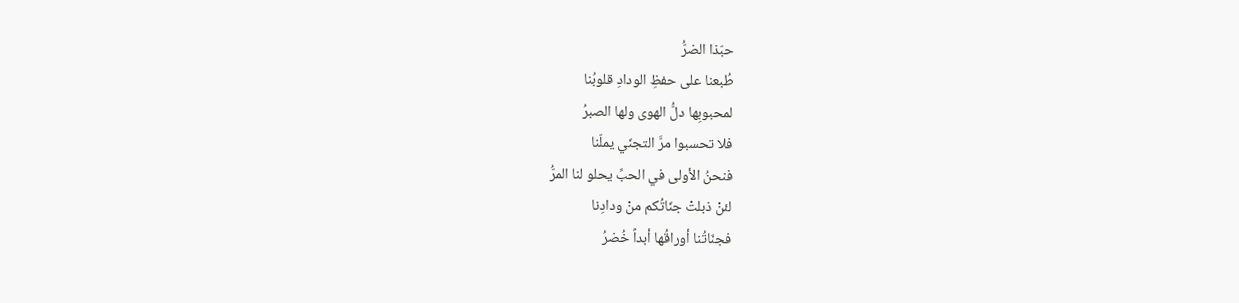حبّذا الضرُّ
طُبعنا على حفظِ الودادِ قلوبُنا
لمحبوبِها دلُّ الهوى ولها الصبرُ
فلا تحسبوا مرَّ التجنّي يملّنا
فنحنُ الأولى في الحبِّ يحلو لنا المرُّ
لئنْ ذبلتْ جنّاتُكم منْ ودادِنا
فجنّاتُنا أوراقُها أبداً خُضرُ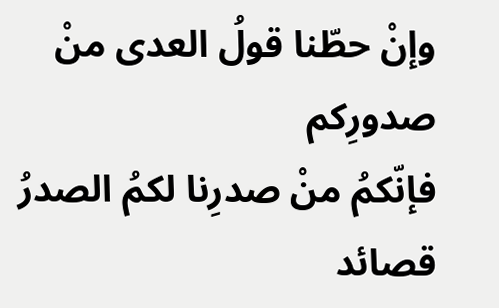وإنْ حطّنا قولُ العدى منْ صدورِكم
فإنّكمُ منْ صدرِنا لكمُ الصدرُ
قصائد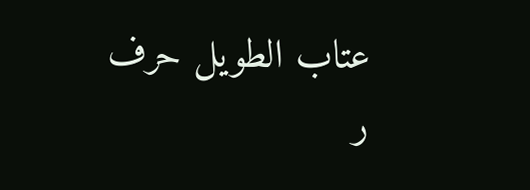عتاب الطويل حرف ر